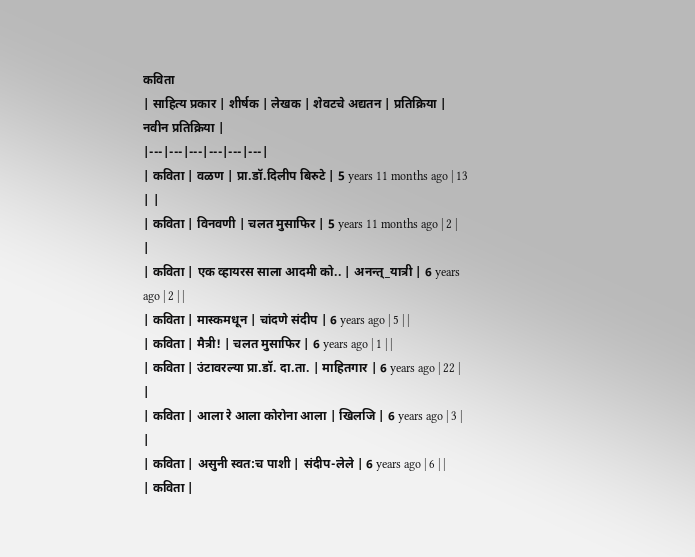कविता
| साहित्य प्रकार | शीर्षक | लेखक | शेवटचे अद्यतन | प्रतिक्रिया | नवीन प्रतिक्रिया |
|---|---|---|---|---|---|
| कविता | वळण | प्रा.डॉ.दिलीप बिरुटे | 5 years 11 months ago | 13 | |
| कविता | विनवणी | चलत मुसाफिर | 5 years 11 months ago | 2 | |
| कविता | एक व्हायरस साला आदमी को.. | अनन्त्_यात्री | 6 years ago | 2 | |
| कविता | मास्कमधून | चांदणे संदीप | 6 years ago | 5 | |
| कविता | मैत्री! | चलत मुसाफिर | 6 years ago | 1 | |
| कविता | उंटावरल्या प्रा.डॉ. दा.ता. | माहितगार | 6 years ago | 22 | |
| कविता | आला रे आला कोरोना आला | खिलजि | 6 years ago | 3 | |
| कविता | असुनी स्वत:च पाशी | संदीप-लेले | 6 years ago | 6 | |
| कविता |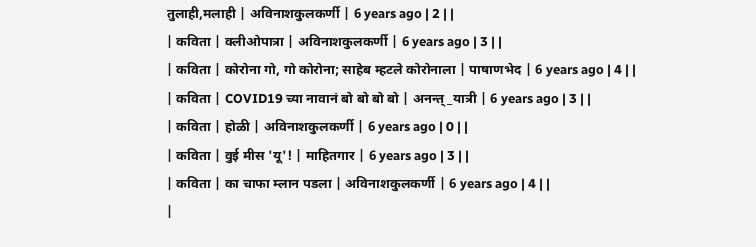तुलाही,मलाही | अविनाशकुलकर्णी | 6 years ago | 2 | |
| कविता | क्लीओपात्रा | अविनाशकुलकर्णी | 6 years ago | 3 | |
| कविता | कोरोना गो, गो कोरोना; साहेब म्हटले कोरोनाला | पाषाणभेद | 6 years ago | 4 | |
| कविता | COVID19 च्या नावानं बो बो बो बो | अनन्त्_यात्री | 6 years ago | 3 | |
| कविता | होळी | अविनाशकुलकर्णी | 6 years ago | 0 | |
| कविता | वुई मीस 'यू'! | माहितगार | 6 years ago | 3 | |
| कविता | का चाफा म्लान पडला | अविनाशकुलकर्णी | 6 years ago | 4 | |
|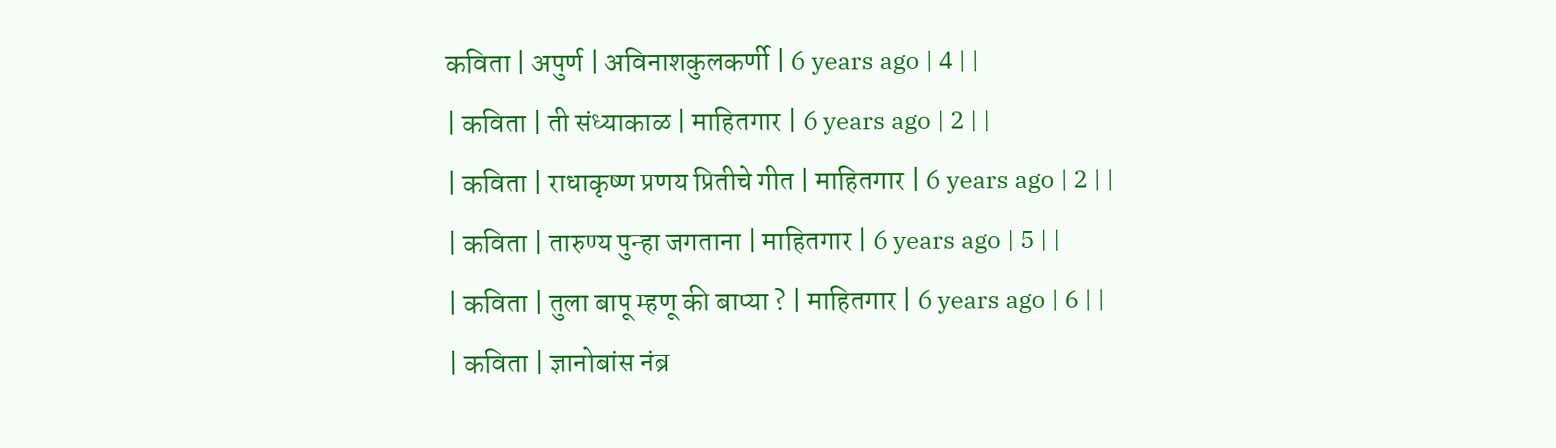कविता | अपुर्ण | अविनाशकुलकर्णी | 6 years ago | 4 | |
| कविता | ती संध्याकाळ | माहितगार | 6 years ago | 2 | |
| कविता | राधाकृष्ण प्रणय प्रितीचे गीत | माहितगार | 6 years ago | 2 | |
| कविता | तारुण्य पुन्हा जगताना | माहितगार | 6 years ago | 5 | |
| कविता | तुला बापू म्हणू की बाप्या ? | माहितगार | 6 years ago | 6 | |
| कविता | ज्ञानोबांस नंब्र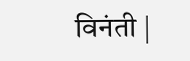विनंती |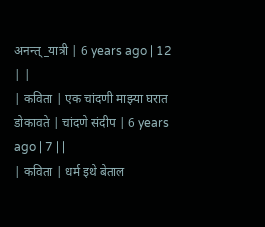अनन्त्_यात्री | 6 years ago | 12 | |
| कविता | एक चांदणी माझ्या घरात डोकावते | चांदणे संदीप | 6 years ago | 7 | |
| कविता | धर्म इथे बेताल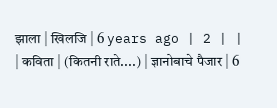झाला | खिलजि | 6 years ago | 2 | |
| कविता | (कितनी राते....) | ज्ञानोबाचे पैजार | 6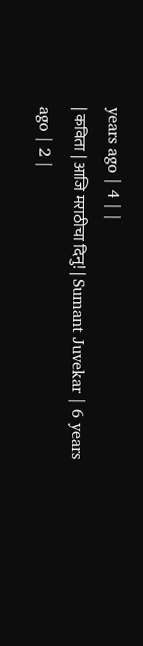years ago | 4 | |
| कविता | आजि मराठीचा दिनु! | Sumant Juvekar | 6 years ago | 2 |